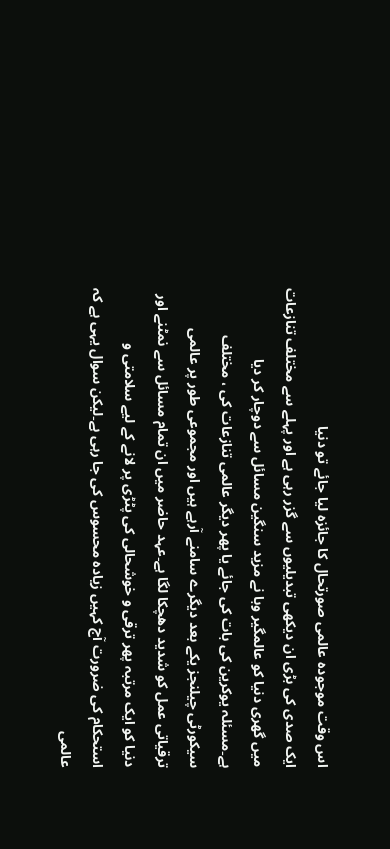اس وقت موجودہ عالمی صورتحال کا جائزہ لیا جائے تو دنیا
ایک صدی کی بڑی ان دیکھی تبدیلیوں سے گزر رہی ہے اور پہلے سے مختلف تنازعات
میں گھری دنیا کو عالمگیر وبا نے مزید سنگین مسائل سے دوچار کر دیا
ہے۔مسئلہ یوکرین کی بات کی جائے یا پھر دیگر عالمی تنازعات کی ، مختلف
سیکورٹی چیلنجز یکے بعد دیگرے سامنے آرہے ہیں اور مجموعی طور پر عالمی
ترقیاتی عمل کو شدید دھچکا لگا ہے۔عہد حاضر میں ان تمام مسائل سے نمٹنے اور
دنیا کو ایک مرتبہ پھر ترقی و خوشحالی کی پٹڑی پر لانے کے لیے سلامتی و
استحکام کی ضرورت آج کہیں زیادہ محسوس کی جا رہی ہے۔لیکن سوال یہی ہے کہ
عالمی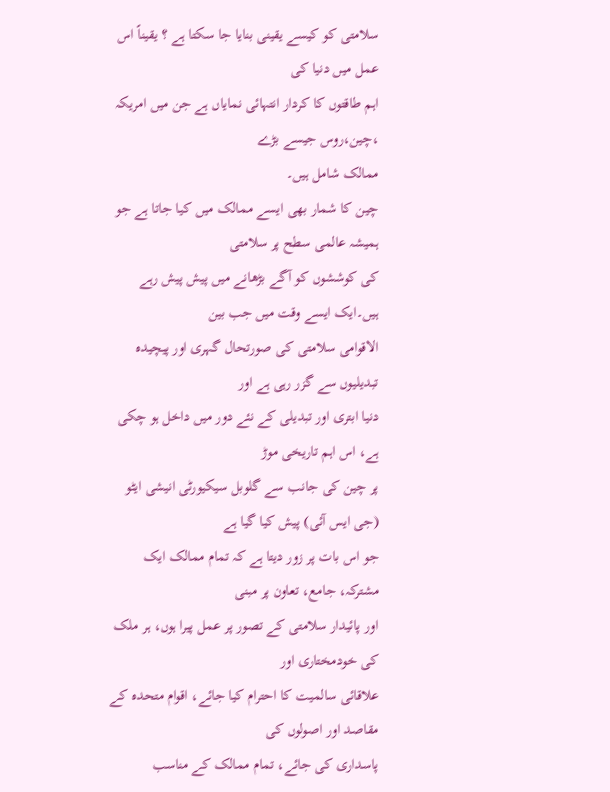سلامتی کو کیسے یقینی بنایا جا سکتا ہے ؟ یقیناً اس عمل میں دنیا کی
اہم طاقتوں کا کردار انتہائی نمایاں ہے جن میں امریکہ ،چین،روس جیسے بڑے
ممالک شامل ہیں۔
چین کا شمار بھی ایسے ممالک میں کیا جاتا ہے جو ہمیشہ عالمی سطح پر سلامتی
کی کوششوں کو آگے بڑھانے میں پیش پیش رہے ہیں۔ایک ایسے وقت میں جب بین
الاقوامی سلامتی کی صورتحال گہری اور پیچیدہ تبدیلیوں سے گزر رہی ہے اور
دنیا ابتری اور تبدیلی کے نئے دور میں داخل ہو چکی ہے، اس اہم تاریخی موڑ
پر چین کی جانب سے گلوبل سیکیورٹی انیشی ایٹو (جی ایس آئی) پیش کیا گیا ہے
جو اس بات پر زور دیتا ہے کہ تمام ممالک ایک مشترکہ، جامع، تعاون پر مبنی
اور پائیدار سلامتی کے تصور پر عمل پیرا ہوں، ہر ملک کی خودمختاری اور
علاقائی سالمیت کا احترام کیا جائے، اقوام متحدہ کے مقاصد اور اصولوں کی
پاسداری کی جائے، تمام ممالک کے مناسب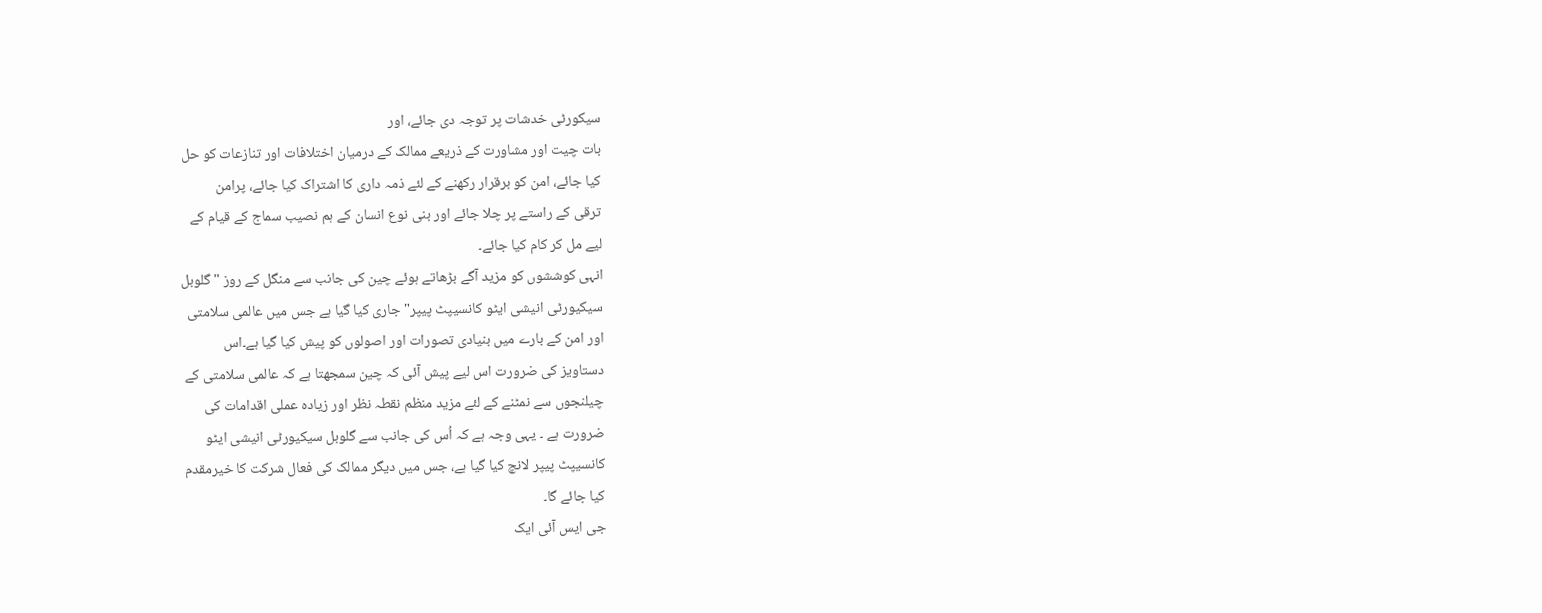سیکورٹی خدشات پر توجہ دی جائے، اور
بات چیت اور مشاورت کے ذریعے ممالک کے درمیان اختلافات اور تنازعات کو حل
کیا جائے، امن کو برقرار رکھنے کے لئے ذمہ داری کا اشتراک کیا جائے، پرامن
ترقی کے راستے پر چلا جائے اور بنی نوع انسان کے ہم نصیب سماج کے قیام کے
لیے مل کر کام کیا جائے۔
انہی کوششوں کو مزید آگے بڑھاتے ہوئے چین کی جانب سے منگل کے روز " گلوبل
سیکیورٹی انیشی ایٹو کانسیپٹ پیپر" جاری کیا گیا ہے جس میں عالمی سلامتی
اور امن کے بارے میں بنیادی تصورات اور اصولوں کو پیش کیا گیا ہے۔اس
دستاویز کی ضرورت اس لیے پیش آئی کہ چین سمجھتا ہے کہ عالمی سلامتی کے
چیلنجوں سے نمٹنے کے لئے مزید منظم نقطہ نظر اور زیادہ عملی اقدامات کی
ضرورت ہے ۔ یہی وجہ ہے کہ اُس کی جانب سے گلوبل سیکیورٹی انیشی ایٹو
کانسیپٹ پیپر لانچ کیا گیا ہے، جس میں دیگر ممالک کی فعال شرکت کا خیرمقدم
کیا جائے گا۔
جی ایس آئی ایک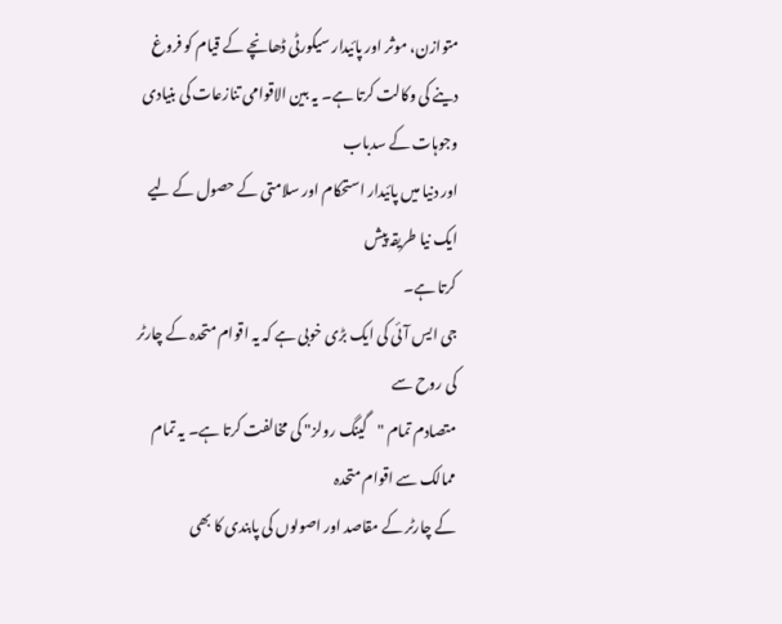متوازن، موثر اور پائیدار سیکورٹی ڈھانچے کے قیام کو فروغ
دینے کی وکالت کرتا ہے۔ یہ بین الاقوامی تنازعات کی بنیادی وجوہات کے سدباب
اور دنیا میں پائیدار استحکام اور سلامتی کے حصول کے لیے ایک نیا طریقہ پیش
کرتا ہے۔
جی ایس آئی کی ایک بڑی خوبی ہے کہ یہ اقوام متحدہ کے چارٹر کی روح سے
متصادم تمام "گینگ رولز" کی مخالفت کرتا ہے۔ یہ تمام ممالک سے اقوام متحدہ
کے چارٹر کے مقاصد اور اصولوں کی پابندی کا بھی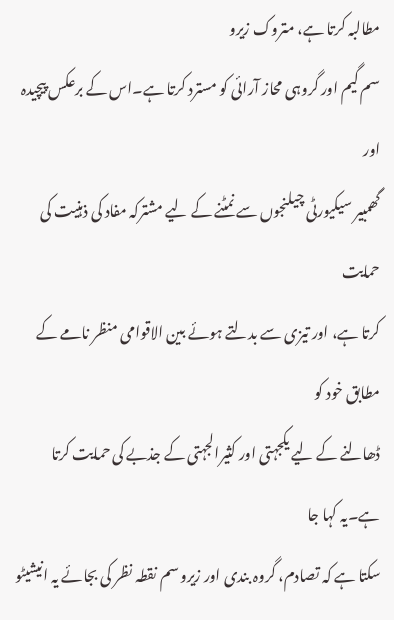مطالبہ کرتا ہے، متروک زیرو
سم گیم اور گروہی محاز آرائی کو مسترد کرتا ہے۔اس کے برعکس پیچیدہ اور
گھمبیر سیکیورٹی چیلنجوں سے نمٹنے کے لیے مشترکہ مفاد کی ذہنیت کی حمایت
کرتا ہے، اور تیزی سے بدلتے ہوئے بین الاقوامی منظر نامے کے مطابق خود کو
ڈھالنے کے لیے یکجہتی اور کثیرالجہتی کے جذبے کی حمایت کرتا ہے۔یہ کہا جا
سکتا ہے کہ تصادم، گروہ بندی اور زیرو سم نقطہ نظر کی بجائے یہ انیشیٹو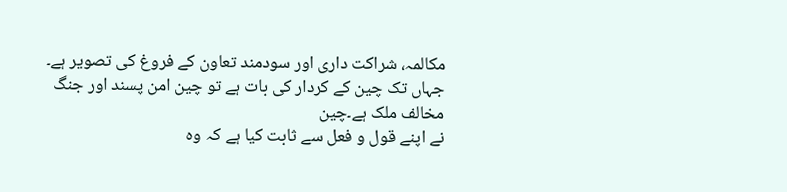مکالمہ، شراکت داری اور سودمند تعاون کے فروغ کی تصویر ہے۔
جہاں تک چین کے کردار کی بات ہے تو چین امن پسند اور جنگ مخالف ملک ہے۔چین
نے اپنے قول و فعل سے ثابت کیا ہے کہ وہ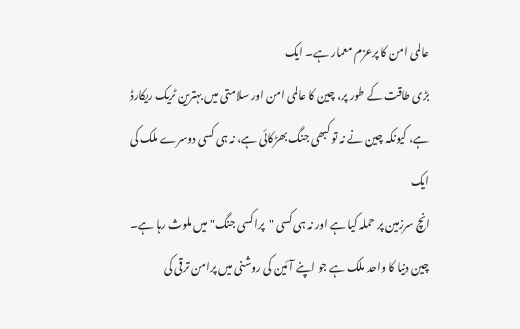عالمی امن کا پرعزم معمار ہے۔ ایک
بڑی طاقت کے طور پر، چین کا عالمی امن اور سلامتی میں بہترین ٹریک ریکارڈ
ہے، کیونکہ چین نے نہ تو کبھی جنگ بھڑکائی ہے، نہ ہی کسی دوسرے ملک کی ایک
انچ سرزمین پر حملہ کیا ہے اور نہ ہی کسی "پراکسی جنگ" میں ملوث رہا ہے۔
چین دنیا کا واحد ملک ہے جو اپنے آئین کی روشنی میں پرامن ترقی کی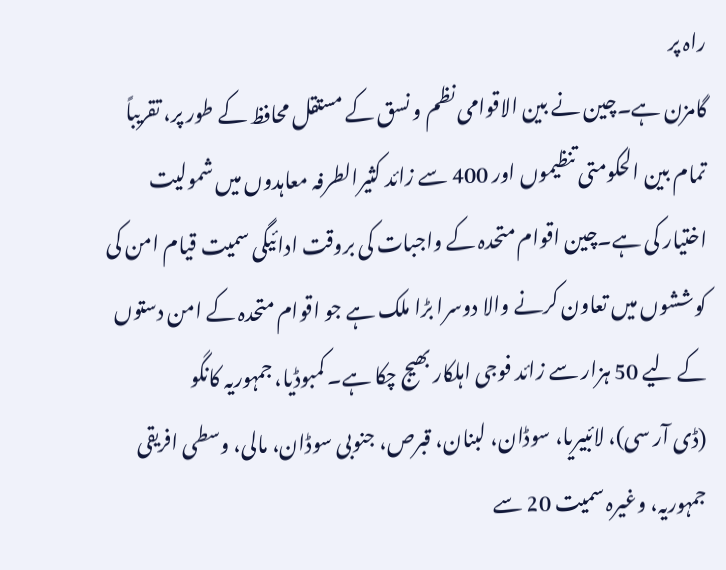راہ پر
گامزن ہے۔چین نے بین الاقوامی نظم و نسق کے مستقل محافظ کے طور پر، تقریباً
تمام بین الحکومتی تنظیموں اور 400 سے زائد کثیرالطرفہ معاہدوں میں شمولیت
اختیار کی ہے۔چین اقوام متحدہ کے واجبات کی بروقت ادائیگی سمیت قیام امن کی
کوششوں میں تعاون کرنے والا دوسرا بڑا ملک ہے جو اقوام متحدہ کے امن دستوں
کے لیے 50 ہزار سے زائد فوجی اہلکار بھیج چکا ہے۔ کمبوڈیا، جمہوریہ کانگو
(ڈی آر سی)، لائبیریا، سوڈان، لبنان، قبرص، جنوبی سوڈان، مالی، وسطی افریقی
جمہوریہ، وغیرہ سمیت 20 سے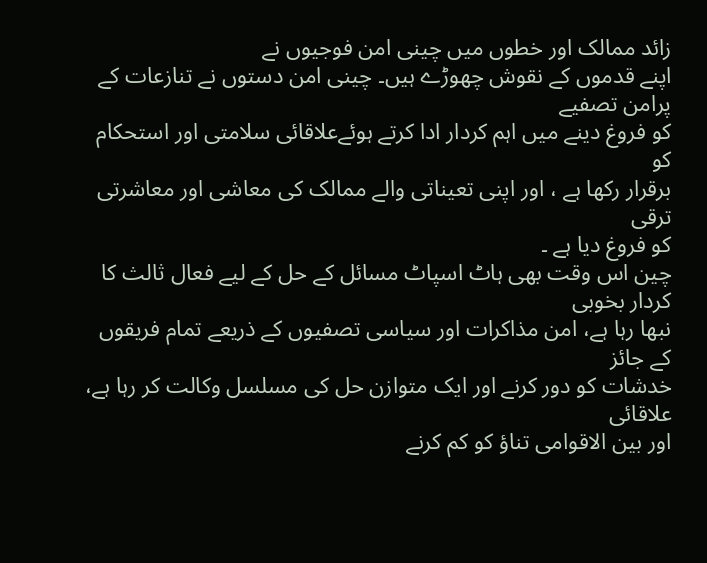زائد ممالک اور خطوں میں چینی امن فوجیوں نے
اپنے قدموں کے نقوش چھوڑے ہیں۔ چینی امن دستوں نے تنازعات کے پرامن تصفیے
کو فروغ دینے میں اہم کردار ادا کرتے ہوئےعلاقائی سلامتی اور استحکام کو
برقرار رکھا ہے ، اور اپنی تعیناتی والے ممالک کی معاشی اور معاشرتی ترقی
کو فروغ دیا ہے ۔
چین اس وقت بھی ہاٹ اسپاٹ مسائل کے حل کے لیے فعال ثالث کا کردار بخوبی
نبھا رہا ہے، امن مذاکرات اور سیاسی تصفیوں کے ذریعے تمام فریقوں کے جائز
خدشات کو دور کرنے اور ایک متوازن حل کی مسلسل وکالت کر رہا ہے، علاقائی
اور بین الاقوامی تناؤ کو کم کرنے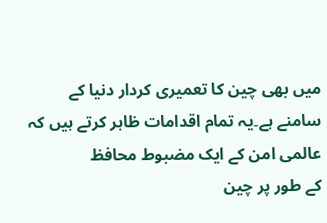میں بھی چین کا تعمیری کردار دنیا کے
سامنے ہے۔یہ تمام اقدامات ظاہر کرتے ہیں کہ عالمی امن کے ایک مضبوط محافظ
کے طور پر چین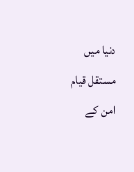دنیا میں مستقل قیام امن کے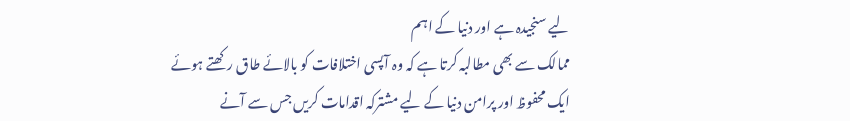لیے سنجیدہ ہے اور دنیا کے اہم
ممالک سے بھی مطالبہ کرتا ہے کہ وہ آپسی اختلافات کو بالائے طاق رکھتے ہوئے
ایک محفوظ اور پرامن دنیا کے لیے مشترکہ اقدامات کریں جس سے آنے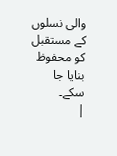والی نسلوں
کے مستقبل کو محفوظ بنایا جا سکے۔
|